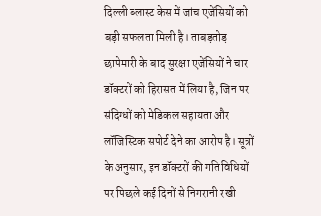दिल्ली ब्लास्ट केस में जांच एजेंसियों को बड़ी सफलता मिली है। ताबड़तोड़ छापेमारी के बाद सुरक्षा एजेंसियों ने चार डॉक्टरों को हिरासत में लिया है, जिन पर संदिग्धों को मेडिकल सहायता और लॉजिस्टिक सपोर्ट देने का आरोप है। सूत्रों के अनुसार, इन डॉक्टरों की गतिविधियों पर पिछले कई दिनों से निगरानी रखी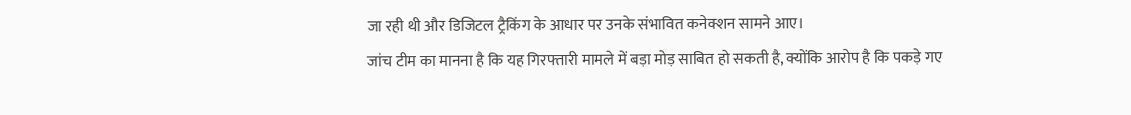जा रही थी और डिजिटल ट्रैकिंग के आधार पर उनके संभावित कनेक्शन सामने आए।
जांच टीम का मानना है कि यह गिरफ्तारी मामले में बड़ा मोड़ साबित हो सकती है, क्योंकि आरोप है कि पकड़े गए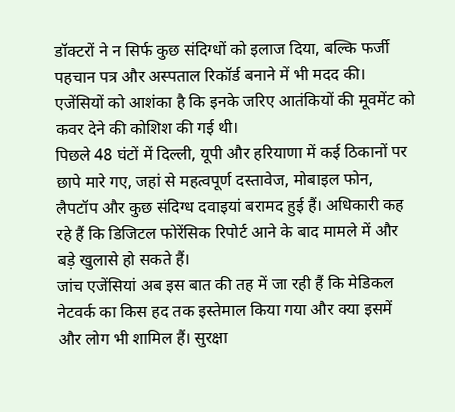डॉक्टरों ने न सिर्फ कुछ संदिग्धों को इलाज दिया, बल्कि फर्जी पहचान पत्र और अस्पताल रिकॉर्ड बनाने में भी मदद की। एजेंसियों को आशंका है कि इनके जरिए आतंकियों की मूवमेंट को कवर देने की कोशिश की गई थी।
पिछले 48 घंटों में दिल्ली, यूपी और हरियाणा में कई ठिकानों पर छापे मारे गए, जहां से महत्वपूर्ण दस्तावेज, मोबाइल फोन, लैपटॉप और कुछ संदिग्ध दवाइयां बरामद हुई हैं। अधिकारी कह रहे हैं कि डिजिटल फोरेंसिक रिपोर्ट आने के बाद मामले में और बड़े खुलासे हो सकते हैं।
जांच एजेंसियां अब इस बात की तह में जा रही हैं कि मेडिकल नेटवर्क का किस हद तक इस्तेमाल किया गया और क्या इसमें और लोग भी शामिल हैं। सुरक्षा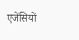एजेंसियों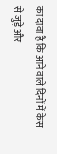का दावा है कि आने वाले दिनों में केस से जुड़े और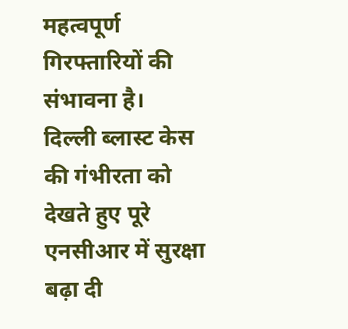महत्वपूर्ण गिरफ्तारियों की संभावना है।
दिल्ली ब्लास्ट केस की गंभीरता को देखते हुए पूरे एनसीआर में सुरक्षा बढ़ा दी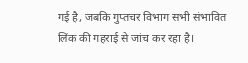गई है, जबकि गुप्तचर विभाग सभी संभावित लिंक की गहराई से जांच कर रहा है।